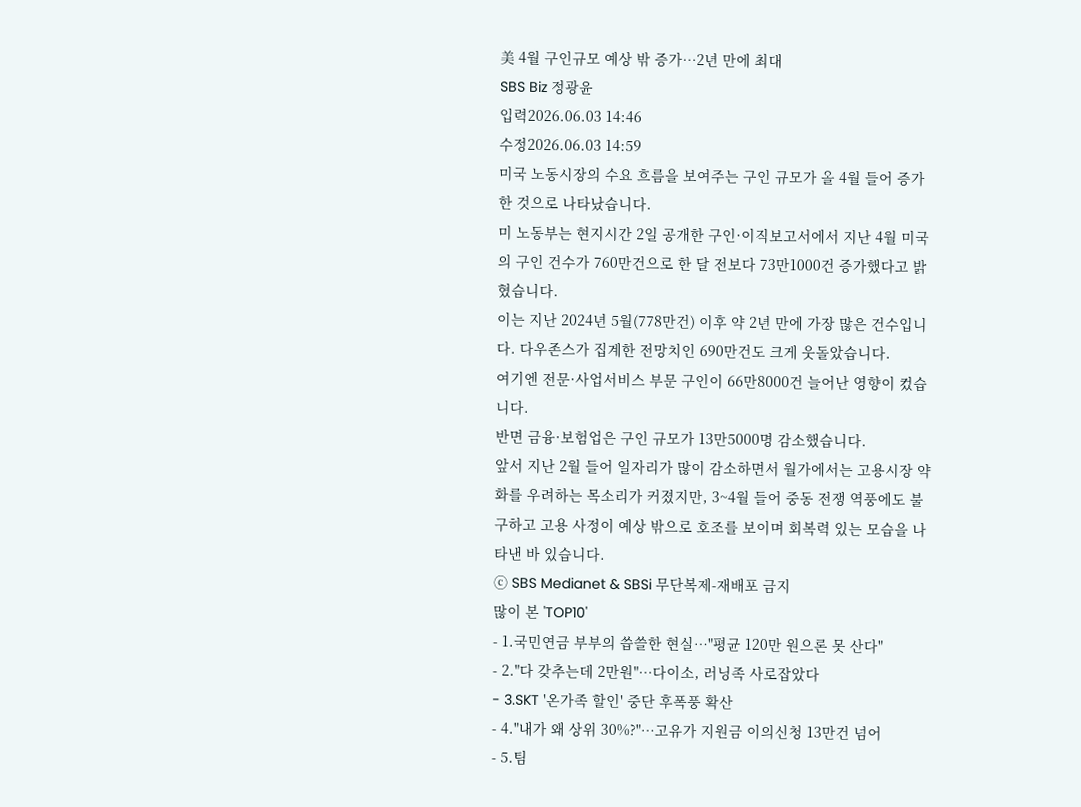美 4월 구인규모 예상 밖 증가…2년 만에 최대
SBS Biz 정광윤
입력2026.06.03 14:46
수정2026.06.03 14:59
미국 노동시장의 수요 흐름을 보여주는 구인 규모가 올 4월 들어 증가한 것으로 나타났습니다.
미 노동부는 현지시간 2일 공개한 구인·이직보고서에서 지난 4월 미국의 구인 건수가 760만건으로 한 달 전보다 73만1000건 증가했다고 밝혔습니다.
이는 지난 2024년 5월(778만건) 이후 약 2년 만에 가장 많은 건수입니다. 다우존스가 집계한 전망치인 690만건도 크게 웃돌았습니다.
여기엔 전문·사업서비스 부문 구인이 66만8000건 늘어난 영향이 컸습니다.
반면 금융·보험업은 구인 규모가 13만5000명 감소했습니다.
앞서 지난 2월 들어 일자리가 많이 감소하면서 월가에서는 고용시장 약화를 우려하는 목소리가 커졌지만, 3~4월 들어 중동 전쟁 역풍에도 불구하고 고용 사정이 예상 밖으로 호조를 보이며 회복력 있는 모습을 나타낸 바 있습니다.
ⓒ SBS Medianet & SBSi 무단복제-재배포 금지
많이 본 'TOP10'
- 1.국민연금 부부의 씁쓸한 현실…"평균 120만 원으론 못 산다"
- 2."다 갖추는데 2만원"…다이소, 러닝족 사로잡았다
- 3.SKT '온가족 할인' 중단 후폭풍 확산
- 4."내가 왜 상위 30%?"…고유가 지원금 이의신청 13만건 넘어
- 5.팀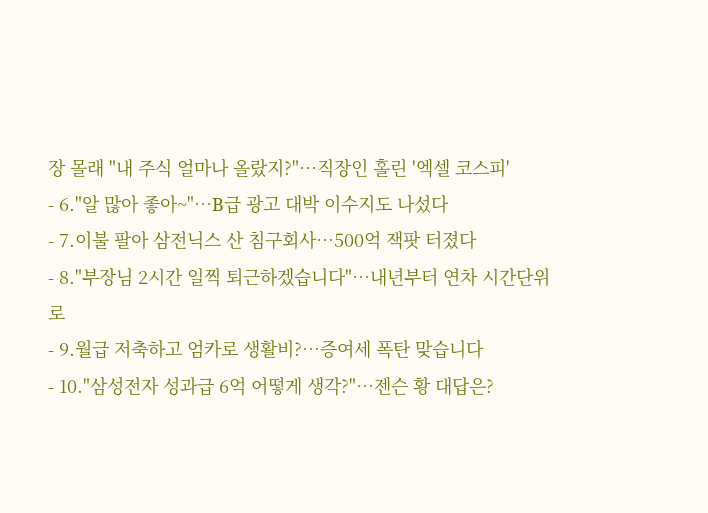장 몰래 "내 주식 얼마나 올랐지?"…직장인 홀린 '엑셀 코스피'
- 6."알 많아 좋아~"…B급 광고 대박 이수지도 나섰다
- 7.이불 팔아 삼전닉스 산 침구회사…500억 잭팟 터졌다
- 8."부장님 2시간 일찍 퇴근하겠습니다"…내년부터 연차 시간단위로
- 9.월급 저축하고 엄카로 생활비?…증여세 폭탄 맞습니다
- 10."삼성전자 성과급 6억 어떻게 생각?"…젠슨 황 대답은?